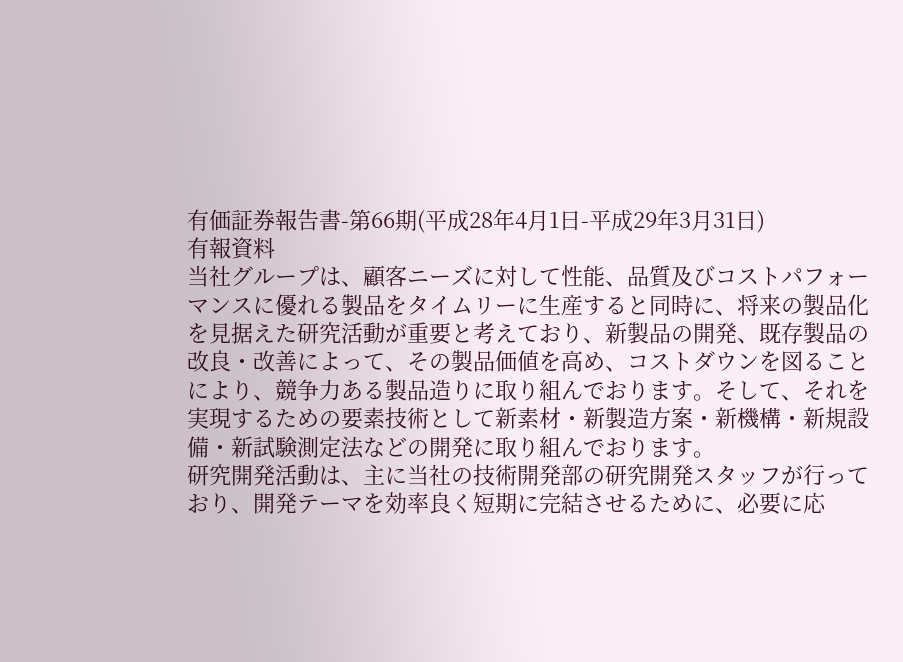有価証券報告書-第66期(平成28年4月1日-平成29年3月31日)
有報資料
当社グループは、顧客ニーズに対して性能、品質及びコストパフォーマンスに優れる製品をタイムリーに生産すると同時に、将来の製品化を見据えた研究活動が重要と考えており、新製品の開発、既存製品の改良・改善によって、その製品価値を高め、コストダウンを図ることにより、競争力ある製品造りに取り組んでおります。そして、それを実現するための要素技術として新素材・新製造方案・新機構・新規設備・新試験測定法などの開発に取り組んでおります。
研究開発活動は、主に当社の技術開発部の研究開発スタッフが行っており、開発テーマを効率良く短期に完結させるために、必要に応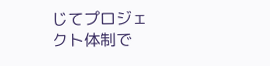じてプロジェクト体制で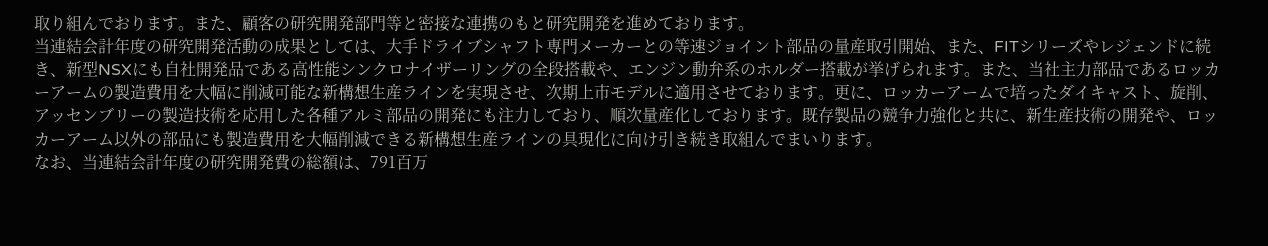取り組んでおります。また、顧客の研究開発部門等と密接な連携のもと研究開発を進めております。
当連結会計年度の研究開発活動の成果としては、大手ドライブシャフト専門メーカーとの等速ジョイント部品の量産取引開始、また、FITシリーズやレジェンドに続き、新型NSXにも自社開発品である高性能シンクロナイザーリングの全段搭載や、エンジン動弁系のホルダー搭載が挙げられます。また、当社主力部品であるロッカーアームの製造費用を大幅に削減可能な新構想生産ラインを実現させ、次期上市モデルに適用させております。更に、ロッカーアームで培ったダイキャスト、旋削、アッセンブリーの製造技術を応用した各種アルミ部品の開発にも注力しており、順次量産化しております。既存製品の競争力強化と共に、新生産技術の開発や、ロッカーアーム以外の部品にも製造費用を大幅削減できる新構想生産ラインの具現化に向け引き続き取組んでまいります。
なお、当連結会計年度の研究開発費の総額は、791百万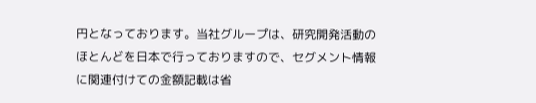円となっております。当社グループは、研究開発活動のほとんどを日本で行っておりますので、セグメント情報に関連付けての金額記載は省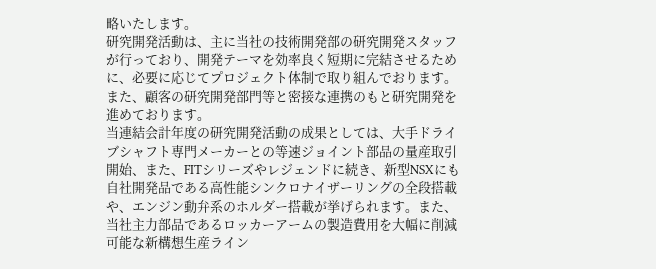略いたします。
研究開発活動は、主に当社の技術開発部の研究開発スタッフが行っており、開発テーマを効率良く短期に完結させるために、必要に応じてプロジェクト体制で取り組んでおります。また、顧客の研究開発部門等と密接な連携のもと研究開発を進めております。
当連結会計年度の研究開発活動の成果としては、大手ドライブシャフト専門メーカーとの等速ジョイント部品の量産取引開始、また、FITシリーズやレジェンドに続き、新型NSXにも自社開発品である高性能シンクロナイザーリングの全段搭載や、エンジン動弁系のホルダー搭載が挙げられます。また、当社主力部品であるロッカーアームの製造費用を大幅に削減可能な新構想生産ライン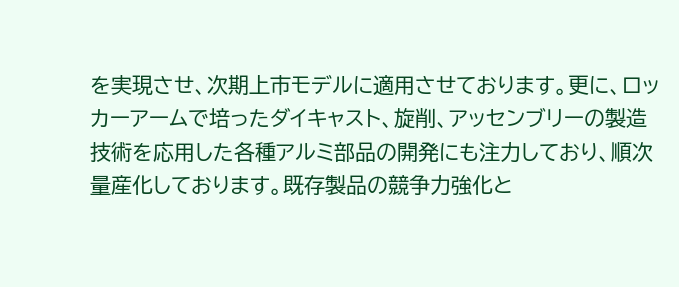を実現させ、次期上市モデルに適用させております。更に、ロッカーアームで培ったダイキャスト、旋削、アッセンブリーの製造技術を応用した各種アルミ部品の開発にも注力しており、順次量産化しております。既存製品の競争力強化と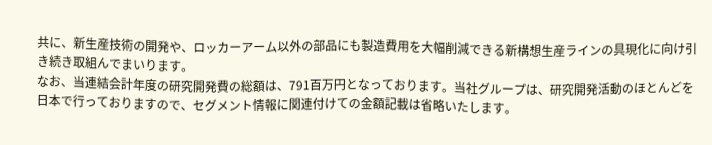共に、新生産技術の開発や、ロッカーアーム以外の部品にも製造費用を大幅削減できる新構想生産ラインの具現化に向け引き続き取組んでまいります。
なお、当連結会計年度の研究開発費の総額は、791百万円となっております。当社グループは、研究開発活動のほとんどを日本で行っておりますので、セグメント情報に関連付けての金額記載は省略いたします。